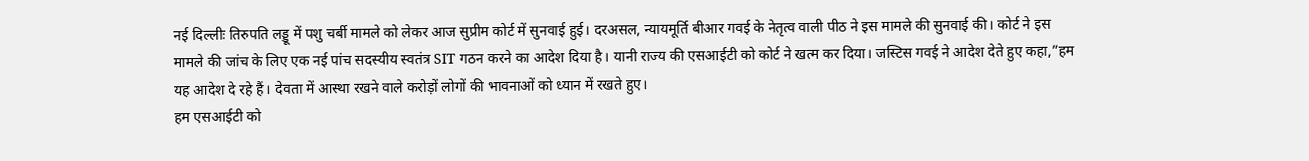नई दिल्लीः तिरुपति लड्डू में पशु चर्बी मामले को लेकर आज सुप्रीम कोर्ट में सुनवाई हुई। दरअसल, न्यायमूर्ति बीआर गवई के नेतृत्व वाली पीठ ने इस मामले की सुनवाई की। कोर्ट ने इस मामले की जांच के लिए एक नई पांच सदस्यीय स्वतंत्र SIT गठन करने का आदेश दिया है। यानी राज्य की एसआईटी को कोर्ट ने खत्म कर दिया। जस्टिस गवई ने आदेश देते हुए कहा,”हम यह आदेश दे रहे हैं। देवता में आस्था रखने वाले करोड़ों लोगों की भावनाओं को ध्यान में रखते हुए।
हम एसआईटी को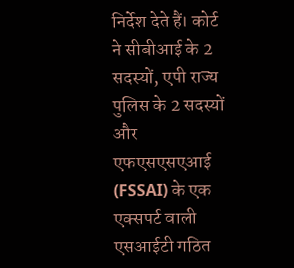निर्देश देते हैं। कोर्ट ने सीबीआई के 2 सदस्यों, एपी राज्य पुलिस के 2 सदस्यों और एफएसएसएआई (FSSAI) के एक एक्सपर्ट वाली एसआईटी गठित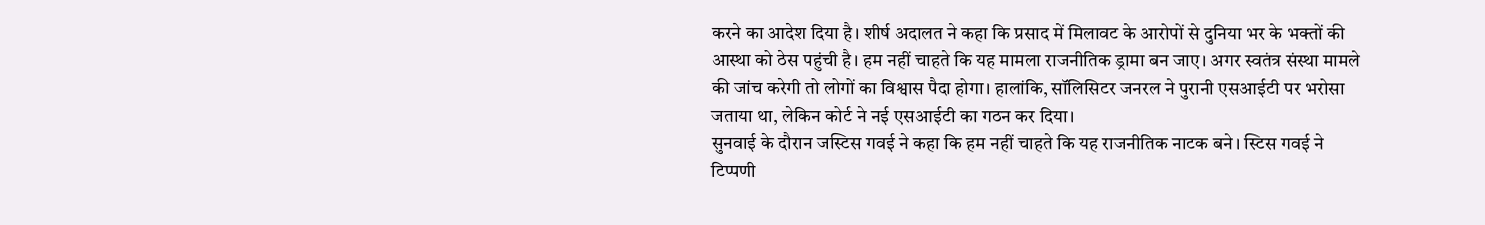करने का आदेश दिया है। शीर्ष अदालत ने कहा कि प्रसाद में मिलावट के आरोपों से दुनिया भर के भक्तों की आस्था को ठेस पहुंची है। हम नहीं चाहते कि यह मामला राजनीतिक ड्रामा बन जाए। अगर स्वतंत्र संस्था मामले की जांच करेगी तो लोगों का विश्वास पैदा होगा। हालांकि, सॉलिसिटर जनरल ने पुरानी एसआईटी पर भरोसा जताया था, लेकिन कोर्ट ने नई एसआईटी का गठन कर दिया।
सुनवाई के दौरान जस्टिस गवई ने कहा कि हम नहीं चाहते कि यह राजनीतिक नाटक बने। स्टिस गवई ने टिप्पणी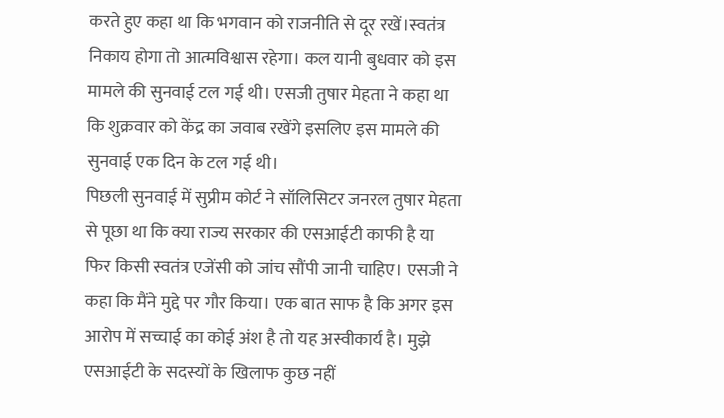करते हुए कहा था कि भगवान को राजनीति से दूर रखें।स्वतंत्र निकाय होगा तो आत्मविश्वास रहेगा। कल यानी बुधवार को इस मामले की सुनवाई टल गई थी। एसजी तुषार मेहता ने कहा था कि शुक्रवार को केंद्र का जवाब रखेंगे इसलिए इस मामले की सुनवाई एक दिन के टल गई थी।
पिछली सुनवाई में सुप्रीम कोर्ट ने सॉलिसिटर जनरल तुषार मेहता से पूछा था कि क्या राज्य सरकार की एसआईटी काफी है या फिर किसी स्वतंत्र एजेंसी को जांच सौंपी जानी चाहिए। एसजी ने कहा कि मैंने मुद्दे पर गौर किया। एक बात साफ है कि अगर इस आरोप में सच्चाई का कोई अंश है तो यह अस्वीकार्य है। मुझे एसआईटी के सदस्यों के खिलाफ कुछ नहीं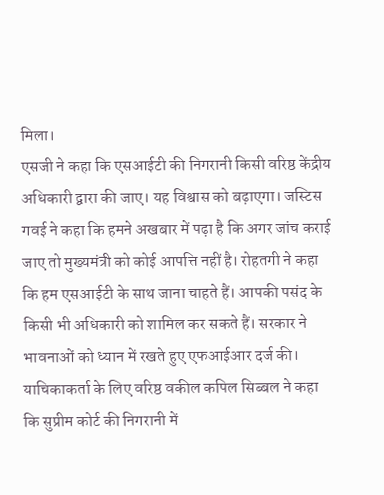मिला।
एसजी ने कहा कि एसआईटी की निगरानी किसी वरिष्ठ केंद्रीय अधिकारी द्वारा की जाए। यह विश्वास को बढ़ाएगा। जस्टिस गवई ने कहा कि हमने अखबार में पढ़ा है कि अगर जांच कराई जाए तो मुख्यमंत्री को कोई आपत्ति नहीं है। रोहतगी ने कहा कि हम एसआईटी के साथ जाना चाहते हैं। आपकी पसंद के किसी भी अधिकारी को शामिल कर सकते हैं। सरकार ने भावनाओं को ध्यान में रखते हुए एफआईआर दर्ज की।
याचिकाकर्ता के लिए वरिष्ठ वकील कपिल सिब्बल ने कहा कि सुप्रीम कोर्ट की निगरानी में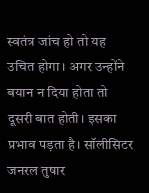स्वतंत्र जांच हो तो यह उचित होगा। अगर उन्होंने बयान न दिया होता तो दूसरी बात होती। इसका प्रभाव पड़ता है। सॉलीसिटर जनरल तुषार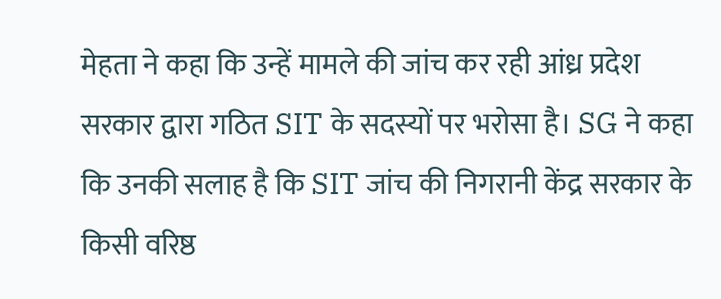मेहता ने कहा कि उन्हें मामले की जांच कर रही आंध्र प्रदेश सरकार द्वारा गठित SIT के सदस्यों पर भरोसा है। SG ने कहा कि उनकी सलाह है कि SIT जांच की निगरानी केंद्र सरकार के किसी वरिष्ठ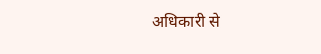अधिकारी से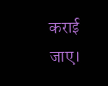कराई जाए।